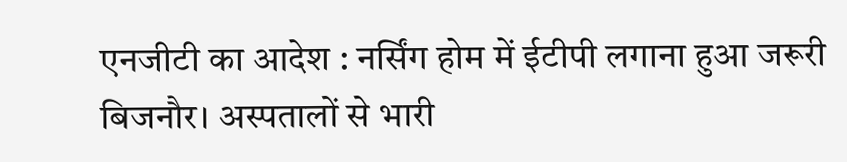एनजीटी का आदेश : नर्सिंग होम में ईटीपी लगाना हुआ जरूरी
बिजनौर। अस्पतालों से भारी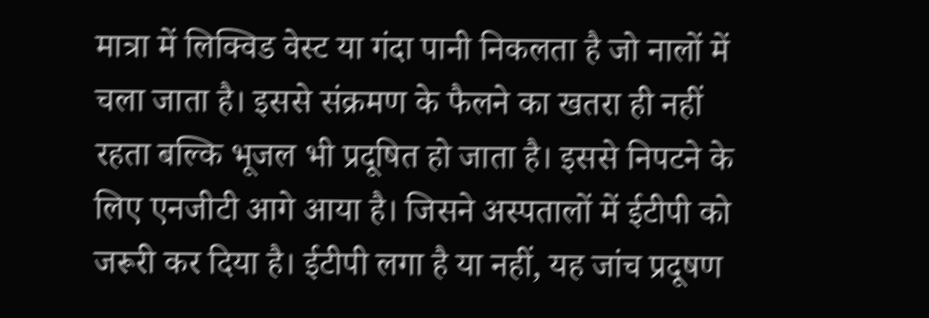मात्रा में लिक्विड वेस्ट या गंदा पानी निकलता है जो नालों में चला जाता है। इससे संक्रमण के फैलने का खतरा ही नहीं रहता बल्कि भूजल भी प्रदूषित हो जाता है। इससे निपटने के लिए एनजीटी आगे आया है। जिसने अस्पतालों में ईटीपी को जरूरी कर दिया है। ईटीपी लगा है या नहीं, यह जांच प्रदूषण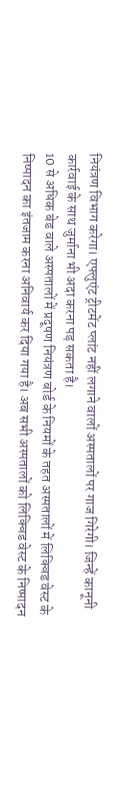नियंत्रण विभाग करेगा। एफ्लुएंट ट्रीटमेंट प्लांट नहीं लगाने वालों अस्पतालों पर गाज गिरेगी। जिन्हें कानूनी कार्रवाई के साथ जुर्माना भी अदा करना पड़ सकता है।
10 से अधिक बेड वाले अस्पतालों में प्रदूषण नियंत्रण बोर्ड के नियमों के तहत अस्पतालों में लिक्विड वेस्ट के निष्पादन का इंतजाम करना अनिवार्य कर दिया गया है। अब सभी अस्पतालों को लिक्विड वेस्ट के निष्पादन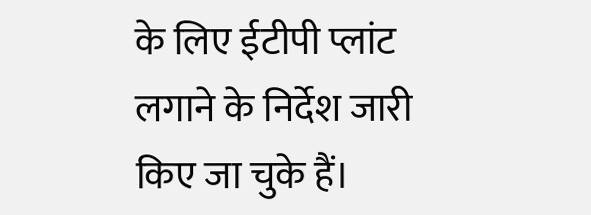के लिए ईटीपी प्लांट लगाने के निर्देश जारी किए जा चुके हैं।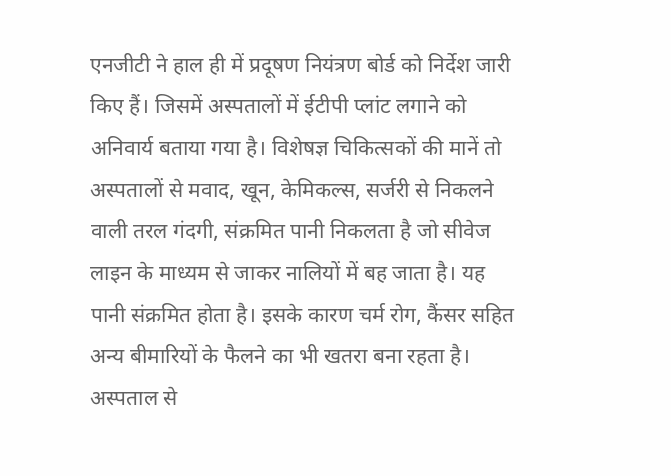एनजीटी ने हाल ही में प्रदूषण नियंत्रण बोर्ड को निर्देश जारी किए हैं। जिसमें अस्पतालों में ईटीपी प्लांट लगाने को अनिवार्य बताया गया है। विशेषज्ञ चिकित्सकों की मानें तो अस्पतालों से मवाद, खून, केमिकल्स, सर्जरी से निकलने वाली तरल गंदगी, संक्रमित पानी निकलता है जो सीवेज लाइन के माध्यम से जाकर नालियों में बह जाता है। यह पानी संक्रमित होता है। इसके कारण चर्म रोग, कैंसर सहित अन्य बीमारियों के फैलने का भी खतरा बना रहता है। अस्पताल से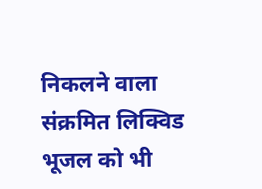निकलने वाला संक्रमित लिक्विड भूजल को भी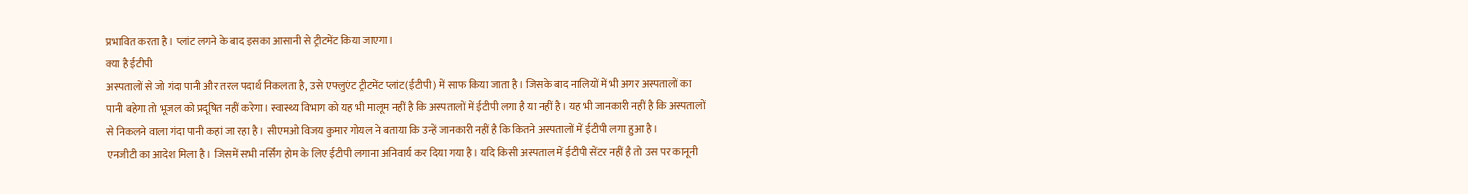प्रभावित करता है। प्लांट लगने के बाद इसका आसानी से ट्रीटमेंट किया जाएगा।
क्या है ईटीपी
अस्पतालों से जो गंदा पानी और तरल पदार्थ निकलता है, उसे एफ्लुएंट ट्रीटमेंट प्लांट(ईटीपी) में साफ किया जाता है। जिसके बाद नालियों में भी अगर अस्पतालों का पानी बहेगा तो भूजल को प्रदूषित नहीं करेगा। स्वास्थ्य विभाग को यह भी मालूम नहीं है कि अस्पतालों में ईटीपी लगा है या नहीं है। यह भी जानकारी नहीं है कि अस्पतालों से निकलने वाला गंदा पानी कहां जा रहा है। सीएमओ विजय कुमार गोयल ने बताया कि उन्हें जानकारी नहीं है कि कितने अस्पतालों में ईटीपी लगा हुआ है।
एनजीटी का आदेश मिला है। जिसमें सभी नर्सिंग होम के लिए ईटीपी लगाना अनिवार्य कर दिया गया है। यदि किसी अस्पताल में ईटीपी सेंटर नहीं है तो उस पर कानूनी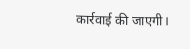कार्रवाई की जाएगी।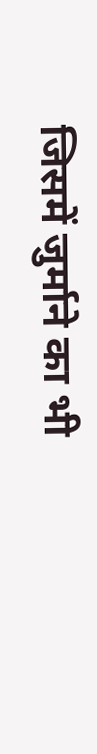जिसमें जुर्माने का भी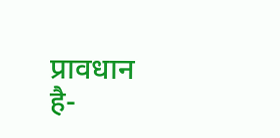प्रावधान है-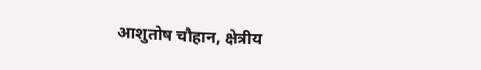आशुतोष चौहान, क्षेत्रीय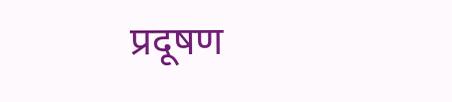प्रदूषण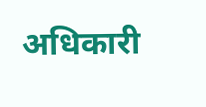अधिकारी